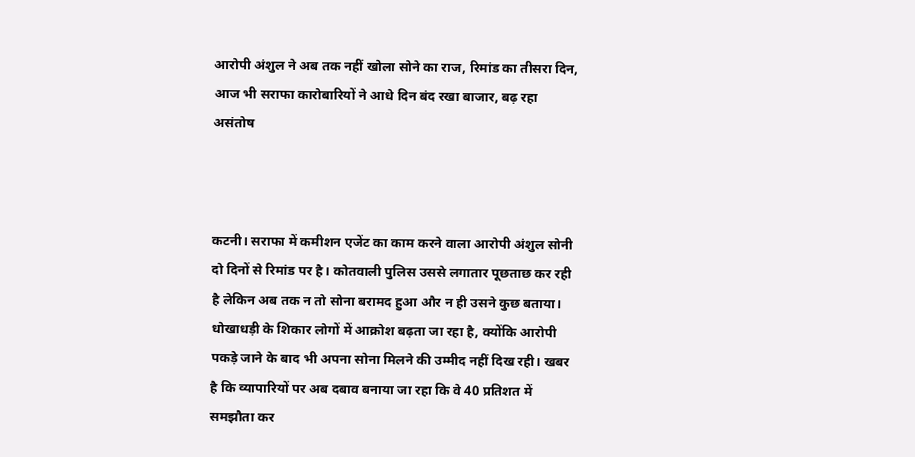आरोपी अंशुल ने अब तक नहीं खोला सोने का राज, रिमांड का तीसरा दिन, आज भी सराफा कारोबारियों ने आधे दिन बंद रखा बाजार, बढ़ रहा असंतोष



कटनी। सराफा में कमीशन एजेंट का काम करने वाला आरोपी अंशुल सोनी दो दिनों से रिमांड पर है। कोतवाली पुलिस उससे लगातार पूछताछ कर रही है लेकिन अब तक न तो सोना बरामद हुआ और न ही उसने कुछ बताया। धोखाधड़ी के शिकार लोगों में आक्रोश बढ़ता जा रहा है, क्योंकि आरोपी पकड़े जाने के बाद भी अपना सोना मिलने की उम्मीद नहीं दिख रही। खबर है कि व्यापारियों पर अब दबाव बनाया जा रहा कि वे 40 प्रतिशत में समझौता कर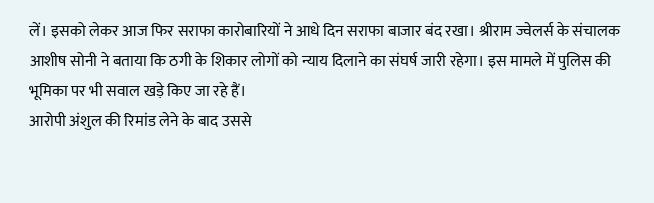लें। इसको लेकर आज फिर सराफा कारोबारियों ने आधे दिन सराफा बाजार बंद रखा। श्रीराम ज्वेलर्स के संचालक आशीष सोनी ने बताया कि ठगी के शिकार लोगों को न्याय दिलाने का संघर्ष जारी रहेगा। इस मामले में पुलिस की भूमिका पर भी सवाल खड़े किए जा रहे हैं।
आरोपी अंशुल की रिमांड लेने के बाद उससे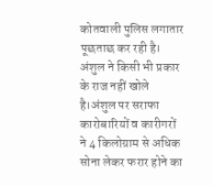कोतवाली पुलिस लगातार पूछताछ कर रही है। अंशुल ने किसी भी प्रकार के राज नहीं खोले है।अंशुल पर सराफा कारोबारियों व कारीगरों ने 4 किलोग्राम से अधिक सोना लेकर फरार होने का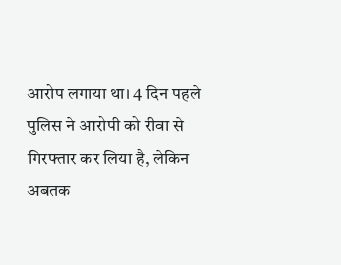आरोप लगाया था। 4 दिन पहले पुलिस ने आरोपी को रीवा से गिरफ्तार कर लिया है, लेकिन अबतक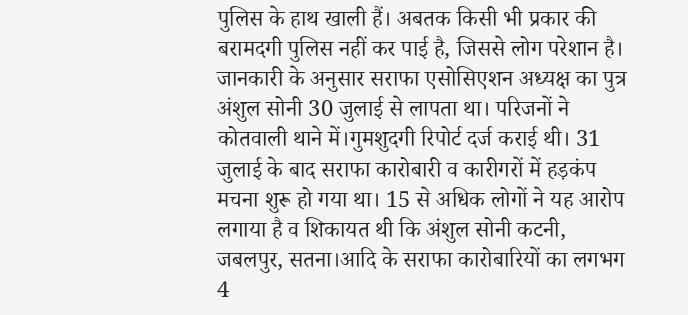पुलिस के हाथ खाली हैं। अबतक किसी भी प्रकार की बरामदगी पुलिस नहीं कर पाई है, जिससे लोग परेशान है। जानकारी के अनुसार सराफा एसोसिएशन अध्यक्ष का पुत्र अंशुल सोनी 30 जुलाई से लापता था। परिजनों ने कोतवाली थाने में।गुमशुदगी रिपोर्ट दर्ज कराई थी। 31 जुलाई के बाद सराफा कारोबारी व कारीगरों में हड़कंप मचना शुरू हो गया था। 15 से अधिक लोगों ने यह आरोप लगाया है व शिकायत थी कि अंशुल सोनी कटनी, जबलपुर, सतना।आदि के सराफा कारोबारियों का लगभग 4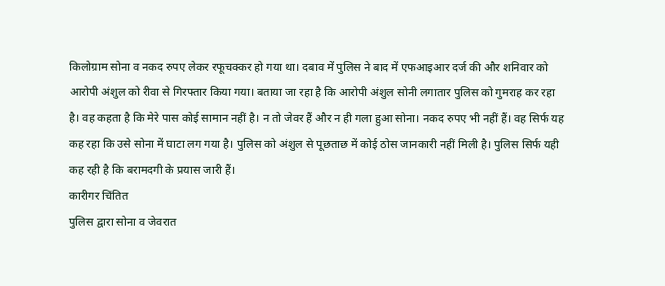किलोग्राम सोना व नकद रुपए लेकर रफूचक्कर हो गया था। दबाव में पुलिस ने बाद में एफआइआर दर्ज की और शनिवार को आरोपी अंशुल को रीवा से गिरफ्तार किया गया। बताया जा रहा है कि आरोपी अंशुल सोनी लगातार पुलिस को गुमराह कर रहा है। वह कहता है कि मेरे पास कोई सामान नहीं है। न तो जेवर हैं और न ही गला हुआ सोना। नकद रुपए भी नहीं हैं। वह सिर्फ यह कह रहा कि उसे सोना में घाटा लग गया है। पुलिस को अंशुल से पूछताछ में कोई ठोस जानकारी नहीं मिली है। पुलिस सिर्फ यही कह रही है कि बरामदगी के प्रयास जारी हैं।
कारीगर चिंतित
पुलिस द्वारा सोना व जेवरात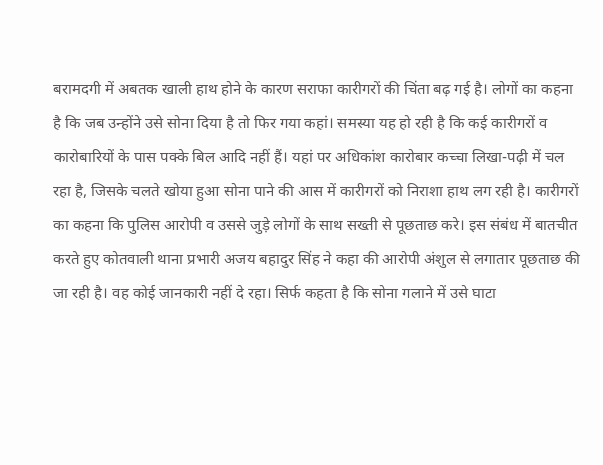बरामदगी में अबतक खाली हाथ होने के कारण सराफा कारीगरों की चिंता बढ़ गई है। लोगों का कहना है कि जब उन्होंने उसे सोना दिया है तो फिर गया कहां। समस्या यह हो रही है कि कई कारीगरों व कारोबारियों के पास पक्के बिल आदि नहीं हैं। यहां पर अधिकांश कारोबार कच्चा लिखा-पढ़ी में चल रहा है, जिसके चलते खोया हुआ सोना पाने की आस में कारीगरों को निराशा हाथ लग रही है। कारीगरों का कहना कि पुलिस आरोपी व उससे जुड़े लोगों के साथ सख्ती से पूछताछ करे। इस संबंध में बातचीत करते हुए कोतवाली थाना प्रभारी अजय बहादुर सिंह ने कहा की आरोपी अंशुल से लगातार पूछताछ की जा रही है। वह कोई जानकारी नहीं दे रहा। सिर्फ कहता है कि सोना गलाने में उसे घाटा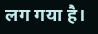लग गया है।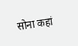सोना कहां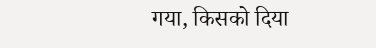गया, किसको दिया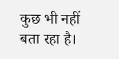कुछ भी नहीं बता रहा है।